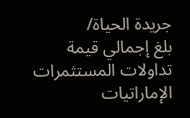جريدة الحياة/
بلغ إجمالي قيمة تداولات المستثمرات الإماراتيات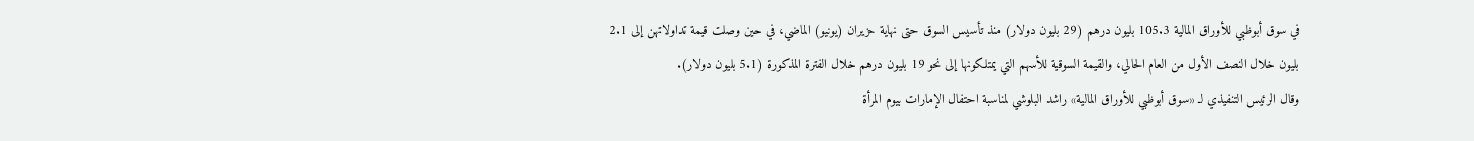في سوق أبوظبي للأوراق المالية 105.3 بليون درهم (29 بليون دولار) منذ تأسيس السوق حتى نهاية حزيران (يونيو) الماضي، في حين وصلت قيمة تداولاتهن إلى 2.1 بليون خلال النصف الأول من العام الحالي، والقيمة السوقية للأسهم التي يمتلكونها إلى نحو 19 بليون درهم خلال الفترة المذكورة (5.1 بليون دولار).
وقال الرئيس التنفيذي لـ «سوق أبوظبي للأوراق المالية» راشد البلوشي لمناسبة احتفال الإمارات بيوم المرأة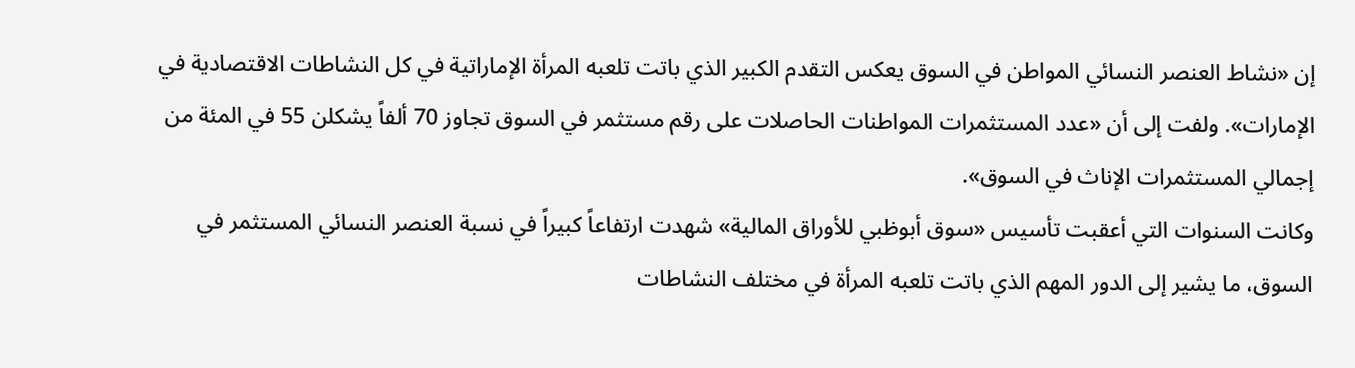إن «نشاط العنصر النسائي المواطن في السوق يعكس التقدم الكبير الذي باتت تلعبه المرأة الإماراتية في كل النشاطات الاقتصادية في الإمارات». ولفت إلى أن «عدد المستثمرات المواطنات الحاصلات على رقم مستثمر في السوق تجاوز 70 ألفاً يشكلن 55 في المئة من إجمالي المستثمرات الإناث في السوق».
وكانت السنوات التي أعقبت تأسيس «سوق أبوظبي للأوراق المالية» شهدت ارتفاعاً كبيراً في نسبة العنصر النسائي المستثمر في السوق، ما يشير إلى الدور المهم الذي باتت تلعبه المرأة في مختلف النشاطات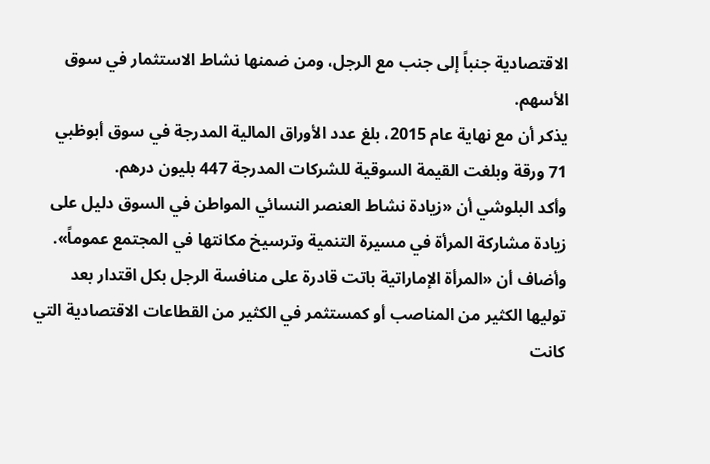الاقتصادية جنباً إلى جنب مع الرجل، ومن ضمنها نشاط الاستثمار في سوق الأسهم.
يذكر أن مع نهاية عام 2015، بلغ عدد الأوراق المالية المدرجة في سوق أبوظبي 71 ورقة وبلغت القيمة السوقية للشركات المدرجة 447 بليون درهم.
وأكد البلوشي أن «زيادة نشاط العنصر النسائي المواطن في السوق دليل على زيادة مشاركة المرأة في مسيرة التنمية وترسيخ مكانتها في المجتمع عموماً». وأضاف أن «المرأة الإماراتية باتت قادرة على منافسة الرجل بكل اقتدار بعد توليها الكثير من المناصب أو كمستثمر في الكثير من القطاعات الاقتصادية التي كانت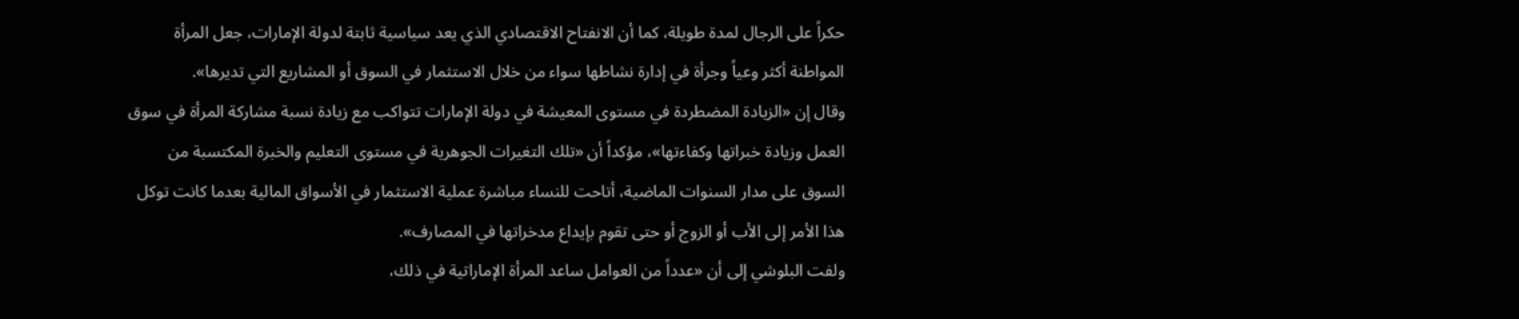حكراً على الرجال لمدة طويلة، كما أن الانفتاح الاقتصادي الذي يعد سياسية ثابتة لدولة الإمارات، جعل المرأة المواطنة أكثر وعياً وجرأة في إدارة نشاطها سواء من خلال الاستثمار في السوق أو المشاريع التي تديرها».
وقال إن «الزيادة المضطردة في مستوى المعيشة في دولة الإمارات تتواكب مع زيادة نسبة مشاركة المرأة في سوق العمل وزيادة خبراتها وكفاءتها»، مؤكداً أن «تلك التغيرات الجوهرية في مستوى التعليم والخبرة المكتسبة من السوق على مدار السنوات الماضية، أتاحت للنساء مباشرة عملية الاستثمار في الأسواق المالية بعدما كانت توكل هذا الأمر إلى الأب أو الزوج أو حتى تقوم بإيداع مدخراتها في المصارف».
ولفت البلوشي إلى أن «عدداً من العوامل ساعد المرأة الإماراتية في ذلك،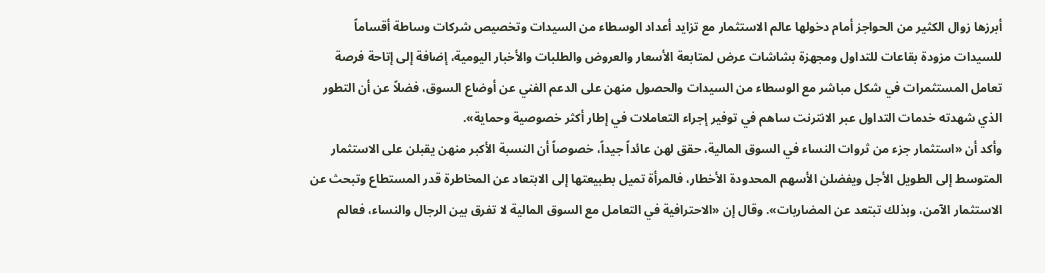أبرزها زوال الكثير من الحواجز أمام دخولها عالم الاستثمار مع تزايد أعداد الوسطاء من السيدات وتخصيص شركات وساطة أقساماً للسيدات مزودة بقاعات للتداول ومجهزة بشاشات عرض لمتابعة الأسعار والعروض والطلبات والأخبار اليومية، إضافة إلى إتاحة فرصة تعامل المستثمرات في شكل مباشر مع الوسطاء من السيدات والحصول منهن على الدعم الفني عن أوضاع السوق، فضلاً عن أن التطور الذي شهدته خدمات التداول عبر الانترنت ساهم في توفير إجراء التعاملات في إطار أكثر خصوصية وحماية».
وأكد أن «استثمار جزء من ثروات النساء في السوق المالية، حقق لهن عائداً جيداً، خصوصاً أن النسبة الأكبر منهن يقبلن على الاستثمار المتوسط إلى الطويل الأجل ويفضلن الأسهم المحدودة الأخطار، فالمرأة تميل بطبيعتها إلى الابتعاد عن المخاطرة قدر المستطاع وتبحث عن الاستثمار الآمن، وبذلك تبتعد عن المضاربات». وقال إن «الاحترافية في التعامل مع السوق المالية لا تفرق بين الرجال والنساء، فعالم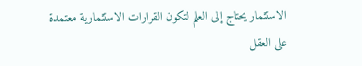الاستثمار يحتاج إلى العلم لتكون القرارات الاستثمارية معتمدة على العقل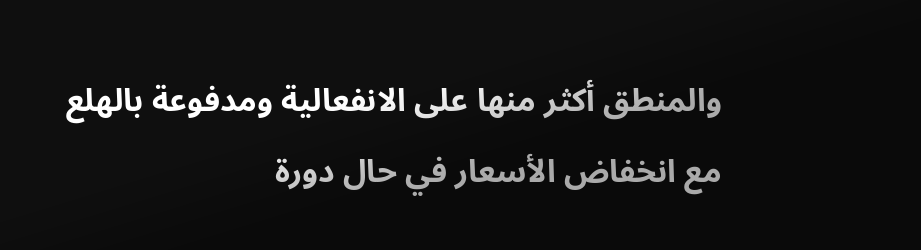والمنطق أكثر منها على الانفعالية ومدفوعة بالهلع مع انخفاض الأسعار في حال دورة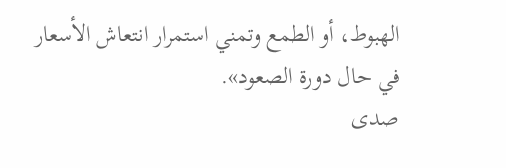الهبوط، أو الطمع وتمني استمرار انتعاش الأسعار في حال دورة الصعود».
صدى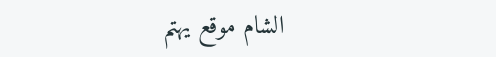الشام موقع يهتم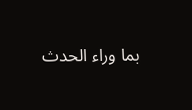بما وراء الحدث